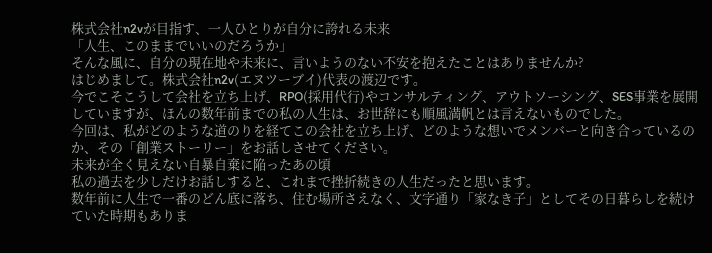株式会社n2vが目指す、一人ひとりが自分に誇れる未来
「人生、このままでいいのだろうか」
そんな風に、自分の現在地や未来に、言いようのない不安を抱えたことはありませんか?
はじめまして。株式会社n2v(エヌツーブイ)代表の渡辺です。
今でこそこうして会社を立ち上げ、RPO(採用代行)やコンサルティング、アウトソーシング、SES事業を展開していますが、ほんの数年前までの私の人生は、お世辞にも順風満帆とは言えないものでした。
今回は、私がどのような道のりを経てこの会社を立ち上げ、どのような想いでメンバーと向き合っているのか、その「創業ストーリー」をお話しさせてください。
未来が全く見えない自暴自棄に陥ったあの頃
私の過去を少しだけお話しすると、これまで挫折続きの人生だったと思います。
数年前に人生で一番のどん底に落ち、住む場所さえなく、文字通り「家なき子」としてその日暮らしを続けていた時期もありま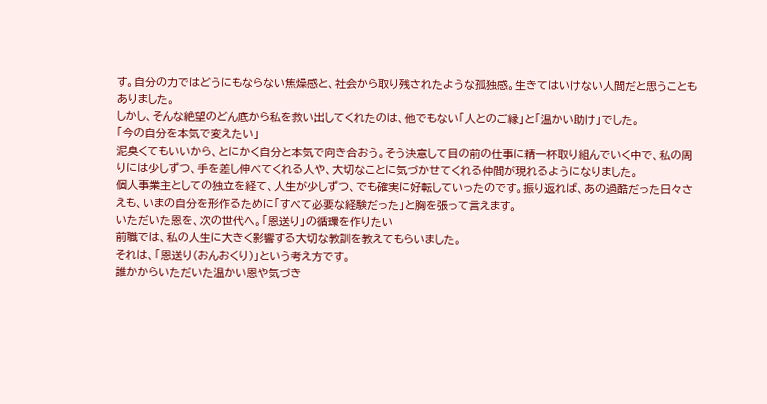す。自分の力ではどうにもならない焦燥感と、社会から取り残されたような孤独感。生きてはいけない人間だと思うこともありました。
しかし、そんな絶望のどん底から私を救い出してくれたのは、他でもない「人とのご縁」と「温かい助け」でした。
「今の自分を本気で変えたい」
泥臭くてもいいから、とにかく自分と本気で向き合おう。そう決意して目の前の仕事に精一杯取り組んでいく中で、私の周りには少しずつ、手を差し伸べてくれる人や、大切なことに気づかせてくれる仲間が現れるようになりました。
個人事業主としての独立を経て、人生が少しずつ、でも確実に好転していったのです。振り返れば、あの過酷だった日々さえも、いまの自分を形作るために「すべて必要な経験だった」と胸を張って言えます。
いただいた恩を、次の世代へ。「恩送り」の循環を作りたい
前職では、私の人生に大きく影響する大切な教訓を教えてもらいました。
それは、「恩送り(おんおくり)」という考え方です。
誰かからいただいた温かい恩や気づき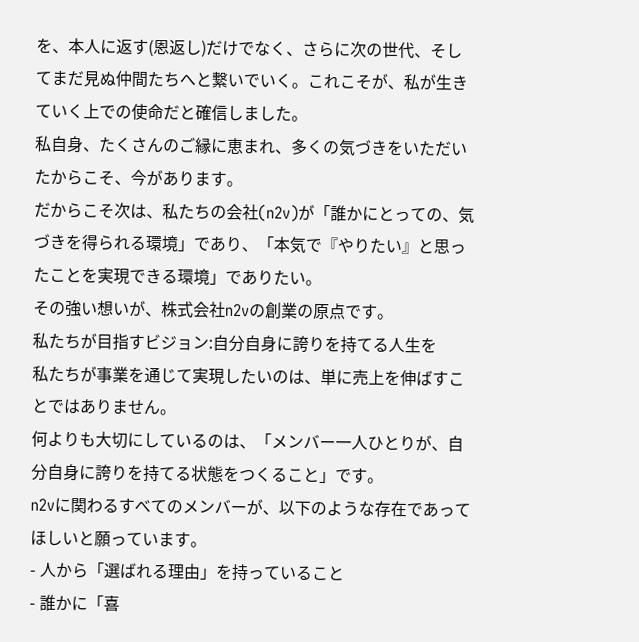を、本人に返す(恩返し)だけでなく、さらに次の世代、そしてまだ見ぬ仲間たちへと繋いでいく。これこそが、私が生きていく上での使命だと確信しました。
私自身、たくさんのご縁に恵まれ、多くの気づきをいただいたからこそ、今があります。
だからこそ次は、私たちの会社(n2v)が「誰かにとっての、気づきを得られる環境」であり、「本気で『やりたい』と思ったことを実現できる環境」でありたい。
その強い想いが、株式会社n2vの創業の原点です。
私たちが目指すビジョン:自分自身に誇りを持てる人生を
私たちが事業を通じて実現したいのは、単に売上を伸ばすことではありません。
何よりも大切にしているのは、「メンバー一人ひとりが、自分自身に誇りを持てる状態をつくること」です。
n2vに関わるすべてのメンバーが、以下のような存在であってほしいと願っています。
- 人から「選ばれる理由」を持っていること
- 誰かに「喜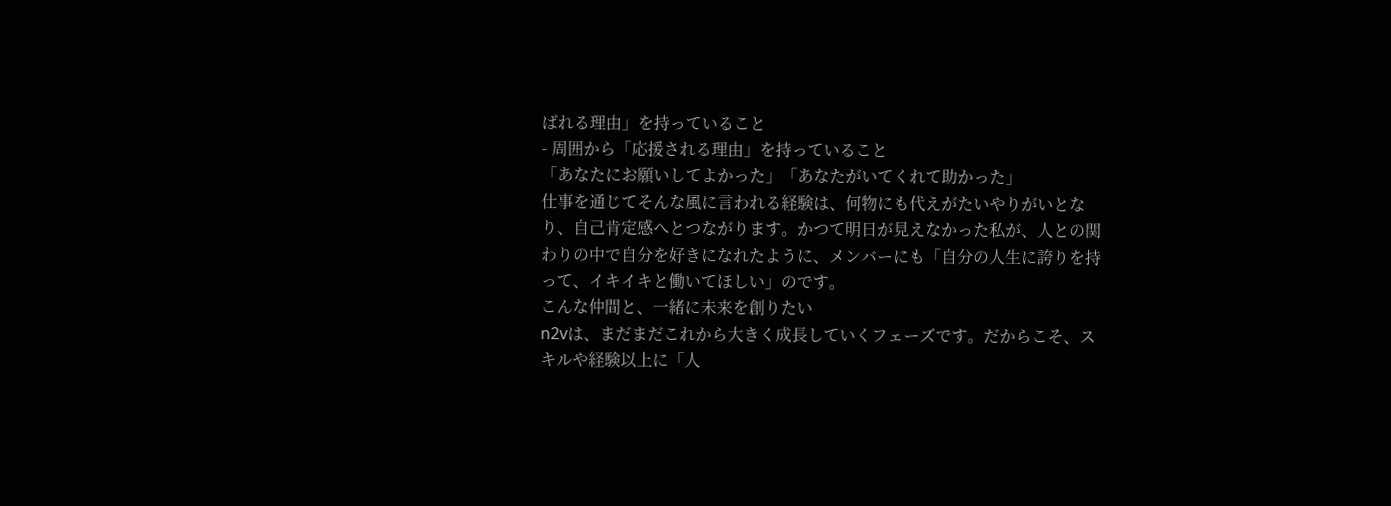ばれる理由」を持っていること
- 周囲から「応援される理由」を持っていること
「あなたにお願いしてよかった」「あなたがいてくれて助かった」
仕事を通じてそんな風に言われる経験は、何物にも代えがたいやりがいとなり、自己肯定感へとつながります。かつて明日が見えなかった私が、人との関わりの中で自分を好きになれたように、メンバーにも「自分の人生に誇りを持って、イキイキと働いてほしい」のです。
こんな仲間と、一緒に未来を創りたい
n2vは、まだまだこれから大きく成長していくフェーズです。だからこそ、スキルや経験以上に「人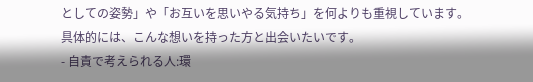としての姿勢」や「お互いを思いやる気持ち」を何よりも重視しています。
具体的には、こんな想いを持った方と出会いたいです。
- 自責で考えられる人:環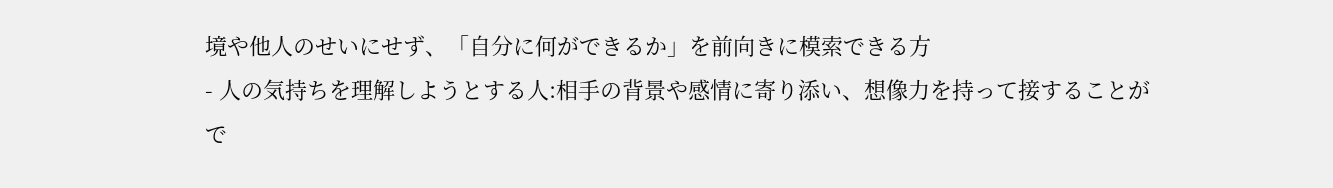境や他人のせいにせず、「自分に何ができるか」を前向きに模索できる方
- 人の気持ちを理解しようとする人:相手の背景や感情に寄り添い、想像力を持って接することがで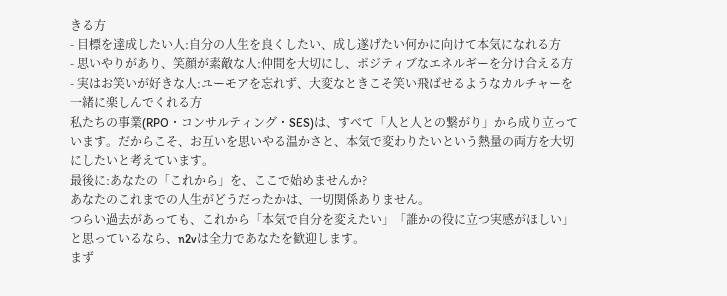きる方
- 目標を達成したい人:自分の人生を良くしたい、成し遂げたい何かに向けて本気になれる方
- 思いやりがあり、笑顔が素敵な人:仲間を大切にし、ポジティブなエネルギーを分け合える方
- 実はお笑いが好きな人:ユーモアを忘れず、大変なときこそ笑い飛ばせるようなカルチャーを一緒に楽しんでくれる方
私たちの事業(RPO・コンサルティング・SES)は、すべて「人と人との繋がり」から成り立っています。だからこそ、お互いを思いやる温かさと、本気で変わりたいという熱量の両方を大切にしたいと考えています。
最後に:あなたの「これから」を、ここで始めませんか?
あなたのこれまでの人生がどうだったかは、一切関係ありません。
つらい過去があっても、これから「本気で自分を変えたい」「誰かの役に立つ実感がほしい」と思っているなら、n2vは全力であなたを歓迎します。
まず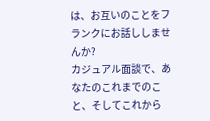は、お互いのことをフランクにお話ししませんか?
カジュアル面談で、あなたのこれまでのこと、そしてこれから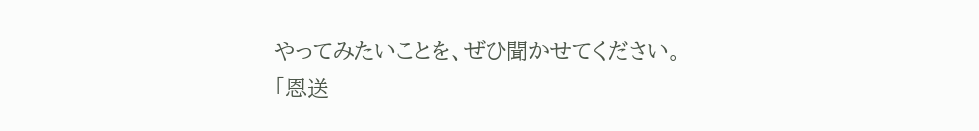やってみたいことを、ぜひ聞かせてください。
「恩送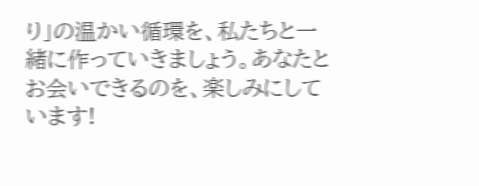り」の温かい循環を、私たちと一緒に作っていきましょう。あなたとお会いできるのを、楽しみにしています!